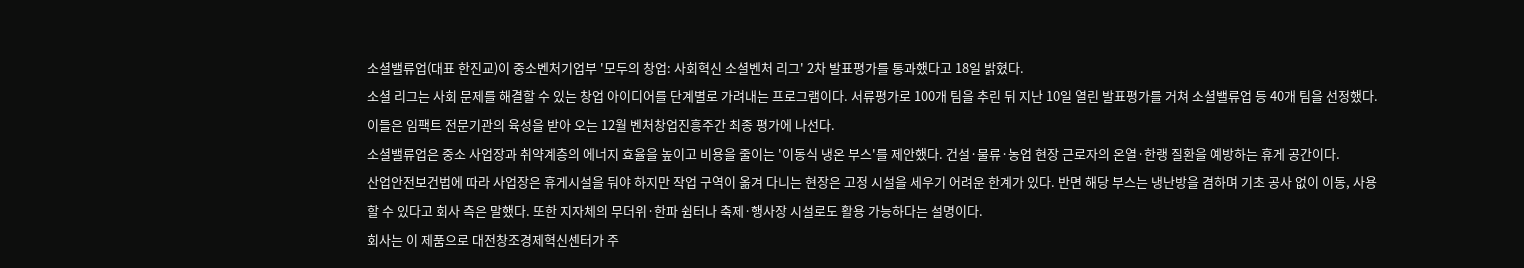소셜밸류업(대표 한진교)이 중소벤처기업부 '모두의 창업: 사회혁신 소셜벤처 리그' 2차 발표평가를 통과했다고 18일 밝혔다.
소셜 리그는 사회 문제를 해결할 수 있는 창업 아이디어를 단계별로 가려내는 프로그램이다. 서류평가로 100개 팀을 추린 뒤 지난 10일 열린 발표평가를 거쳐 소셜밸류업 등 40개 팀을 선정했다. 이들은 임팩트 전문기관의 육성을 받아 오는 12월 벤처창업진흥주간 최종 평가에 나선다.
소셜밸류업은 중소 사업장과 취약계층의 에너지 효율을 높이고 비용을 줄이는 '이동식 냉온 부스'를 제안했다. 건설·물류·농업 현장 근로자의 온열·한랭 질환을 예방하는 휴게 공간이다.
산업안전보건법에 따라 사업장은 휴게시설을 둬야 하지만 작업 구역이 옮겨 다니는 현장은 고정 시설을 세우기 어려운 한계가 있다. 반면 해당 부스는 냉난방을 겸하며 기초 공사 없이 이동, 사용할 수 있다고 회사 측은 말했다. 또한 지자체의 무더위·한파 쉼터나 축제·행사장 시설로도 활용 가능하다는 설명이다.
회사는 이 제품으로 대전창조경제혁신센터가 주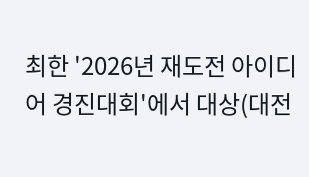최한 '2026년 재도전 아이디어 경진대회'에서 대상(대전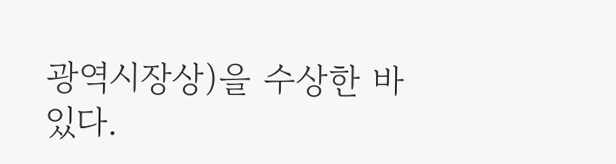광역시장상)을 수상한 바 있다.